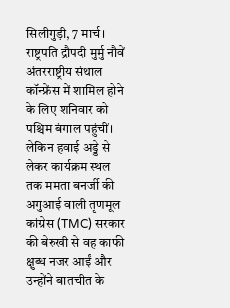सिलीगुड़ी, 7 मार्च। राष्ट्रपति द्रौपदी मुर्मु नौवें अंतरराष्ट्रीय संथाल कॉन्फ्रेंस में शामिल होने के लिए शनिवार को पश्चिम बंगाल पहुंचीं। लेकिन हवाई अड्डे से लेकर कार्यक्रम स्थल तक ममता बनर्जी की अगुआई वाली तृणमूल कांग्रेस (TMC) सरकार की बेरुखी से वह काफी क्षुब्ध नजर आईं और उन्होंने बातचीत के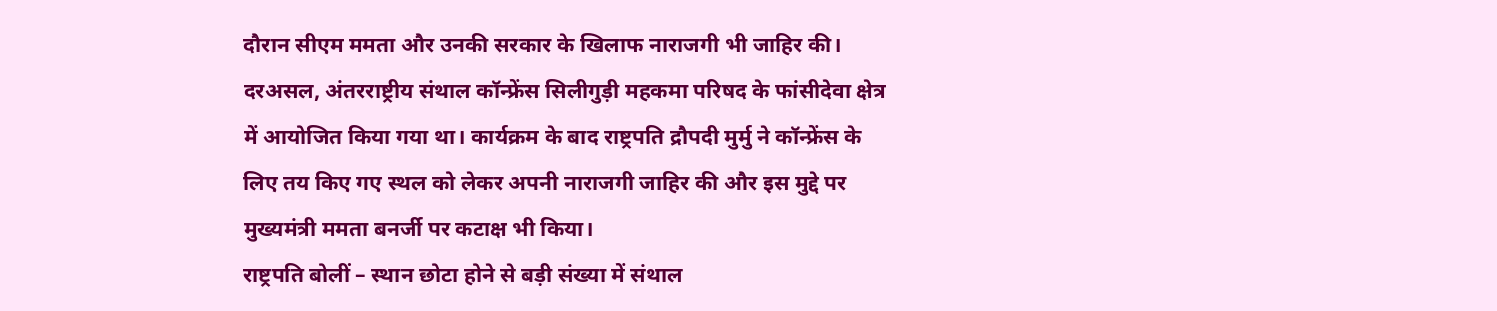दौरान सीएम ममता और उनकी सरकार के खिलाफ नाराजगी भी जाहिर की।
दरअसल, अंतरराष्ट्रीय संथाल कॉन्फ्रेंस सिलीगुड़ी महकमा परिषद के फांसीदेवा क्षेत्र में आयोजित किया गया था। कार्यक्रम के बाद राष्ट्रपति द्रौपदी मुर्मु ने कॉन्फ्रेंस के लिए तय किए गए स्थल को लेकर अपनी नाराजगी जाहिर की और इस मुद्दे पर मुख्यमंत्री ममता बनर्जी पर कटाक्ष भी किया।
राष्ट्रपति बोलीं – स्थान छोटा होने से बड़ी संख्या में संथाल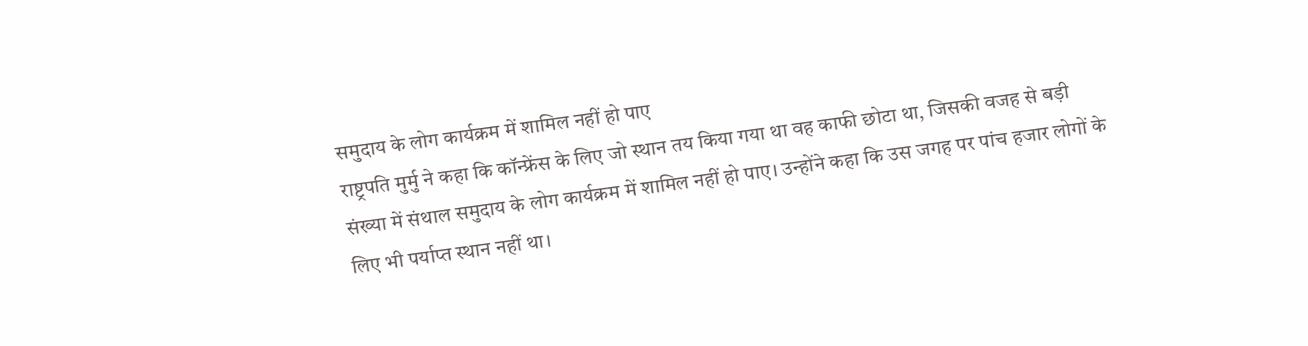समुदाय के लोग कार्यक्रम में शामिल नहीं हो पाए
राष्ट्रपति मुर्मु ने कहा कि कॉन्फ्रेंस के लिए जो स्थान तय किया गया था वह काफी छोटा था, जिसकी वजह से बड़ी संख्या में संथाल समुदाय के लोग कार्यक्रम में शामिल नहीं हो पाए। उन्होंने कहा कि उस जगह पर पांच हजार लोगों के लिए भी पर्याप्त स्थान नहीं था।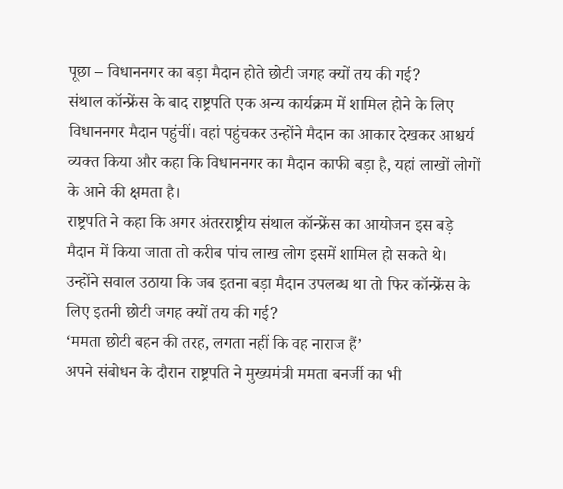पूछा – विधाननगर का बड़ा मैदान होते छोटी जगह क्यों तय की गई?
संथाल कॉन्फ्रेंस के बाद राष्ट्रपति एक अन्य कार्यक्रम में शामिल होने के लिए विधाननगर मैदान पहुंचीं। वहां पहुंचकर उन्होंने मैदान का आकार देखकर आश्चर्य व्यक्त किया और कहा कि विधाननगर का मैदान काफी बड़ा है, यहां लाखों लोगों के आने की क्षमता है।
राष्ट्रपति ने कहा कि अगर अंतरराष्ट्रीय संथाल कॉन्फ्रेंस का आयोजन इस बड़े मैदान में किया जाता तो करीब पांच लाख लोग इसमें शामिल हो सकते थे। उन्होंने सवाल उठाया कि जब इतना बड़ा मैदान उपलब्ध था तो फिर कॉन्फ्रेंस के लिए इतनी छोटी जगह क्यों तय की गई?
‘ममता छोटी बहन की तरह, लगता नहीं कि वह नाराज हैं’
अपने संबोधन के दौरान राष्ट्रपति ने मुख्यमंत्री ममता बनर्जी का भी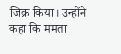जिक्र किया। उन्होंने कहा कि ममता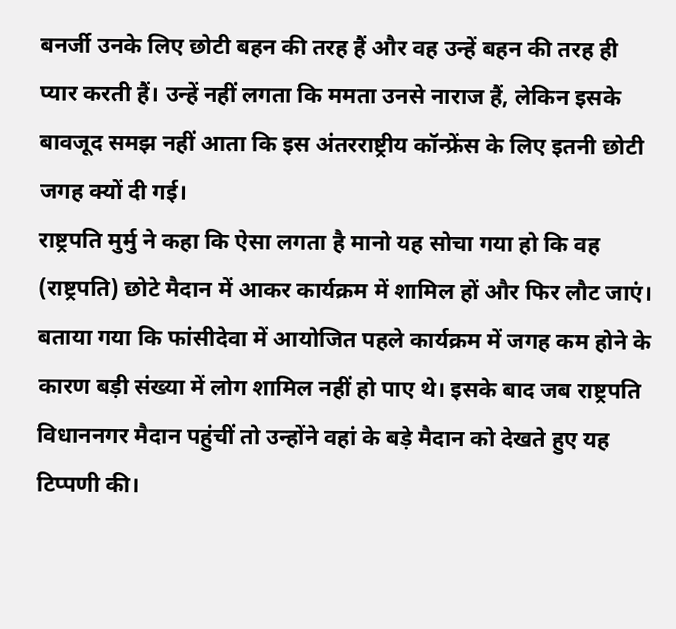बनर्जी उनके लिए छोटी बहन की तरह हैं और वह उन्हें बहन की तरह ही प्यार करती हैं। उन्हें नहीं लगता कि ममता उनसे नाराज हैं, लेकिन इसके बावजूद समझ नहीं आता कि इस अंतरराष्ट्रीय कॉन्फ्रेंस के लिए इतनी छोटी जगह क्यों दी गई।
राष्ट्रपति मुर्मु ने कहा कि ऐसा लगता है मानो यह सोचा गया हो कि वह (राष्ट्रपति) छोटे मैदान में आकर कार्यक्रम में शामिल हों और फिर लौट जाएं। बताया गया कि फांसीदेवा में आयोजित पहले कार्यक्रम में जगह कम होने के कारण बड़ी संख्या में लोग शामिल नहीं हो पाए थे। इसके बाद जब राष्ट्रपति विधाननगर मैदान पहुंचीं तो उन्होंने वहां के बड़े मैदान को देखते हुए यह टिप्पणी की।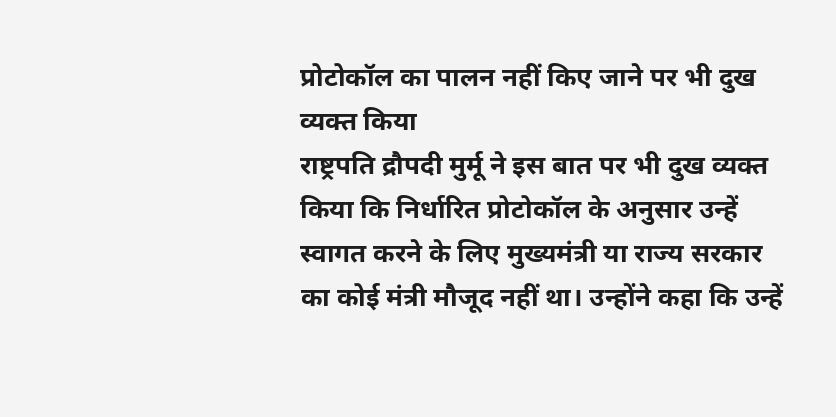प्रोटोकॉल का पालन नहीं किए जाने पर भी दुख व्यक्त किया
राष्ट्रपति द्रौपदी मुर्मू ने इस बात पर भी दुख व्यक्त किया कि निर्धारित प्रोटोकॉल के अनुसार उन्हें स्वागत करने के लिए मुख्यमंत्री या राज्य सरकार का कोई मंत्री मौजूद नहीं था। उन्होंने कहा कि उन्हें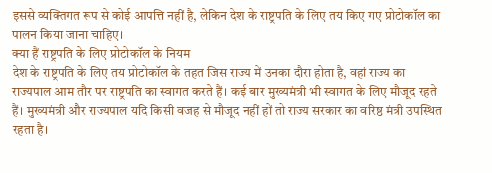इससे व्यक्तिगत रूप से कोई आपत्ति नहीं है, लेकिन देश के राष्ट्रपति के लिए तय किए गए प्रोटोकॉल का पालन किया जाना चाहिए।
क्या हैं राष्ट्रपति के लिए प्रोटोकॉल के नियम
देश के राष्ट्रपति के लिए तय प्रोटोकॉल के तहत जिस राज्य में उनका दौरा होता है, वहां राज्य का राज्यपाल आम तौर पर राष्ट्रपति का स्वागत करते हैं। कई बार मुख्यमंत्री भी स्वागत के लिए मौजूद रहते हैं। मुख्यमंत्री और राज्यपाल यदि किसी वजह से मौजूद नहीं हों तो राज्य सरकार का वरिष्ठ मंत्री उपस्थित रहता है।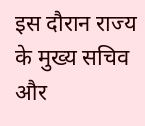इस दौरान राज्य के मुख्य सचिव और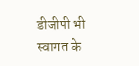डीजीपी भी स्वागत के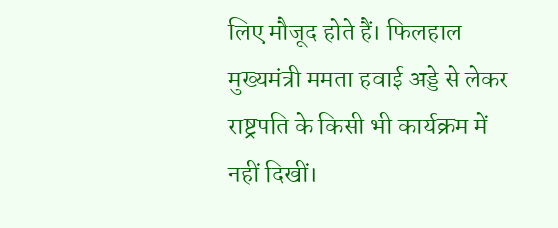लिए मौजूद होते हैं। फिलहाल मुख्यमंत्री ममता हवाई अड्डे से लेकर राष्ट्रपति के किसी भी कार्यक्रम में नहीं दिखीं।